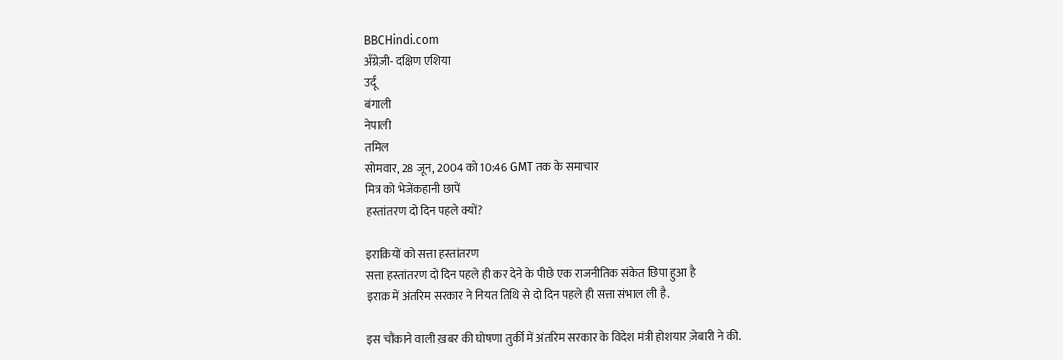BBCHindi.com
अँग्रेज़ी- दक्षिण एशिया
उर्दू
बंगाली
नेपाली
तमिल
सोमवार, 28 जून, 2004 को 10:46 GMT तक के समाचार
मित्र को भेजेंकहानी छापें
हस्तांतरण दो दिन पहले क्यों?

इराक़ियों को सत्ता हस्तांतरण
सत्ता हस्तांतरण दो दिन पहले ही कर देने के पीछे एक राजनीतिक संकेत छिपा हुआ है
इराक़ में अंतरिम सरकार ने नियत तिथि से दो दिन पहले ही सत्ता संभाल ली है.

इस चौंकाने वाली ख़बर की घोषणा तुर्की में अंतरिम सरकार के विदेश मंत्री होशयार ज़ेबारी ने की.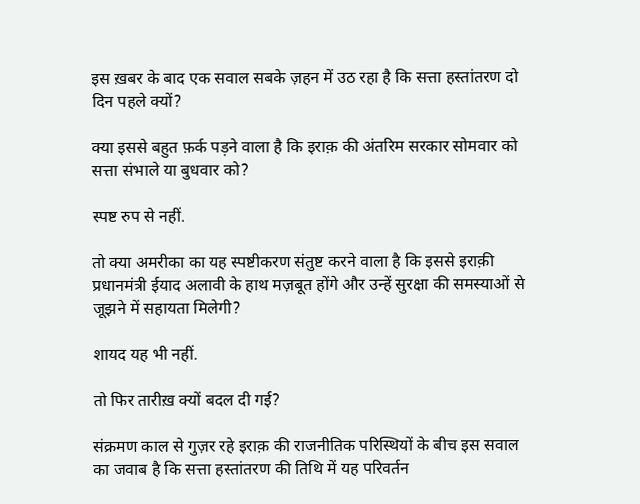इस ख़बर के बाद एक सवाल सबके ज़हन में उठ रहा है कि सत्ता हस्तांतरण दो दिन पहले क्यों?

क्या इससे बहुत फ़र्क पड़ने वाला है कि इराक़ की अंतरिम सरकार सोमवार को सत्ता संभाले या बुधवार को?

स्पष्ट रुप से नहीं.

तो क्या अमरीका का यह स्पष्टीकरण संतुष्ट करने वाला है कि इससे इराक़ी प्रधानमंत्री ईयाद अलावी के हाथ मज़बूत होंगे और उन्हें सुरक्षा की समस्याओं से जूझने में सहायता मिलेगी?

शायद यह भी नहीं.

तो फिर तारीख़ क्यों बदल दी गई?

संक्रमण काल से गुज़र रहे इराक़ की राजनीतिक परिस्थियों के बीच इस सवाल का जवाब है कि सत्ता हस्तांतरण की तिथि में यह परिवर्तन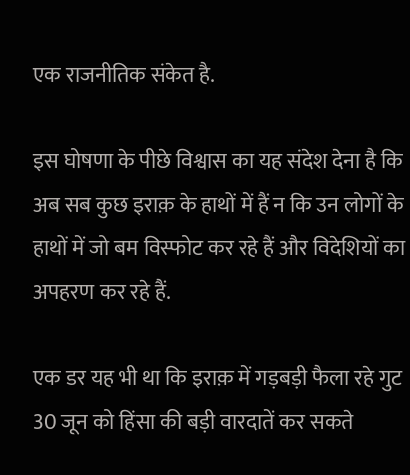एक राजनीतिक संकेत है.

इस घोषणा के पीछे विश्वास का यह संदेश देना है कि अब सब कुछ इराक़ के हाथों में हैं न कि उन लोगों के हाथों में जो बम विस्फोट कर रहे हैं और विदेशियों का अपहरण कर रहे हैं.

एक डर यह भी था कि इराक़ में गड़बड़ी फैला रहे गुट 30 जून को हिंसा की बड़ी वारदातें कर सकते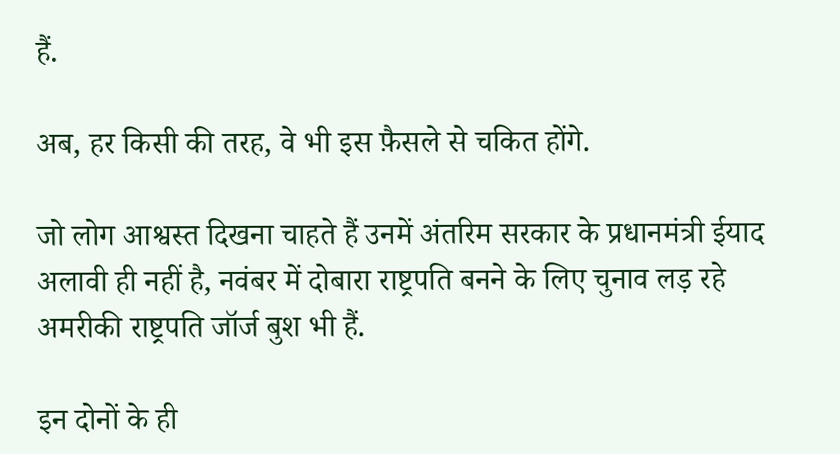हैं.

अब, हर किसी की तरह, वे भी इस फ़ैसले से चकित होंगे.

जो लोग आश्वस्त दिखना चाहते हैं उनमें अंतरिम सरकार के प्रधानमंत्री ईयाद अलावी ही नहीं है, नवंबर में दोबारा राष्ट्रपति बनने के लिए चुनाव लड़ रहे अमरीकी राष्ट्रपति जॉर्ज बुश भी हैं.

इन दोनों के ही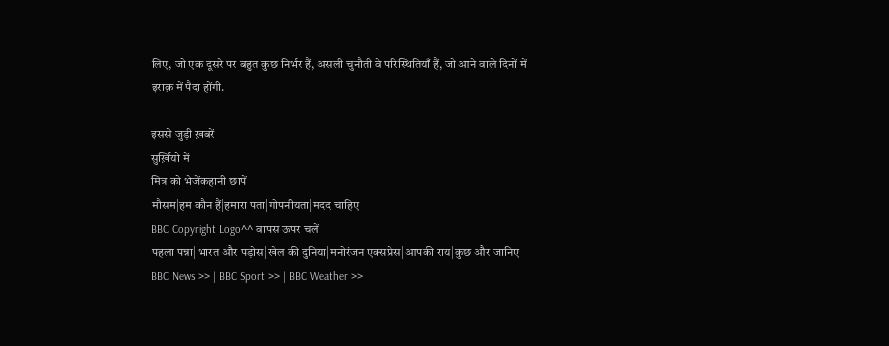लिए, जो एक दूसरे पर बहुत कुछ निर्भर हैं, असली चुनौती वे परिस्थितियाँ हैं, जो आने वाले दिनों में इराक़ में पैदा होंगी.

इससे जुड़ी ख़बरें
सुर्ख़ियो में
मित्र को भेजेंकहानी छापें
मौसम|हम कौन हैं|हमारा पता|गोपनीयता|मदद चाहिए
BBC Copyright Logo^^ वापस ऊपर चलें
पहला पन्ना|भारत और पड़ोस|खेल की दुनिया|मनोरंजन एक्सप्रेस|आपकी राय|कुछ और जानिए
BBC News >> | BBC Sport >> | BBC Weather >>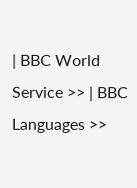| BBC World Service >> | BBC Languages >>